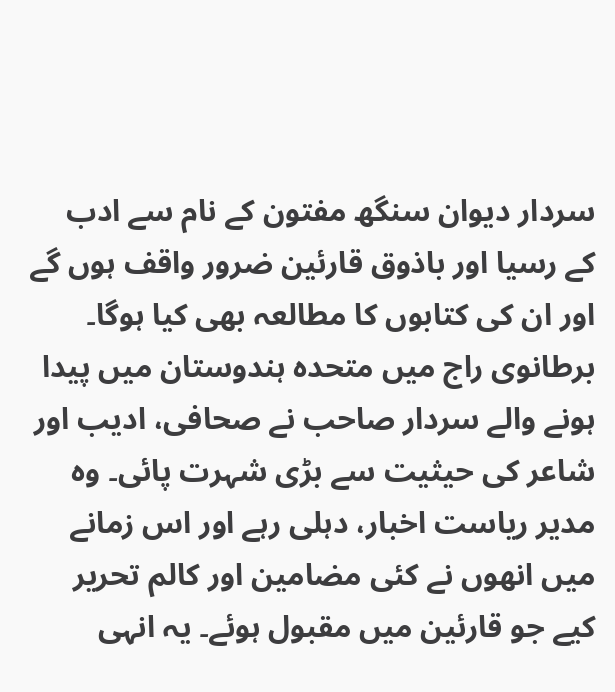سردار دیوان سنگھ مفتون کے نام سے ادب کے رسیا اور باذوق قارئین ضرور واقف ہوں گے اور ان کی کتابوں کا مطالعہ بھی کیا ہوگا۔ برطانوی راج میں متحدہ ہندوستان میں پیدا ہونے والے سردار صاحب نے صحافی، ادیب اور شاعر کی حیثیت سے بڑی شہرت پائی۔ وہ مدیر ریاست اخبار، دہلی رہے اور اس زمانے میں انھوں نے کئی مضامین اور کالم تحریر کیے جو قارئین میں مقبول ہوئے۔ یہ انہی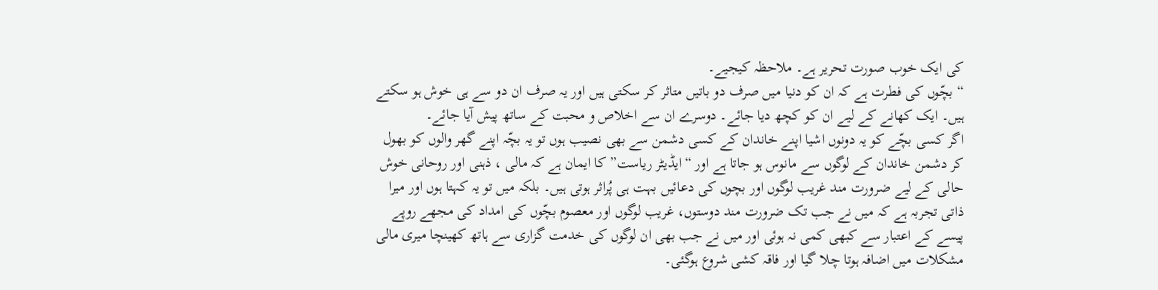کی ایک خوب صورت تحریر ہے۔ ملاحظہ کیجیے۔
“بچّوں کی فطرت ہے کہ ان کو دنیا میں صرف دو باتیں متاثر کر سکتی ہیں اور یہ صرف ان دو سے ہی خوش ہو سکتے ہیں۔ ایک کھانے کے لیے ان کو کچھ دیا جائے۔ دوسرے ان سے اخلاص و محبت کے ساتھ پیش آیا جائے۔
اگر کسی بچّے کو یہ دونوں اشیا اپنے خاندان کے کسی دشمن سے بھی نصیب ہوں تو یہ بچّہ اپنے گھر والوں کو بھول کر دشمن خاندان کے لوگوں سے مانوس ہو جاتا ہے اور “ایڈیٹر ریاست” کا ایمان ہے کہ مالی ، ذہنی اور روحانی خوش حالی کے لیے ضرورت مند غریب لوگوں اور بچوں کی دعائیں بہت ہی پُراثر ہوتی ہیں۔ بلکہ میں تو یہ کہتا ہوں اور میرا ذاتی تجربہ ہے کہ میں نے جب تک ضرورت مند دوستوں، غریب لوگوں اور معصوم بچّوں کی امداد کی مجھے روپے پیسے کے اعتبار سے کبھی کمی نہ ہوئی اور میں نے جب بھی ان لوگوں کی خدمت گزاری سے ہاتھ کھینچا میری مالی مشکلات میں اضافہ ہوتا چلا گیا اور فاقہ کشی شروع ہوگئی۔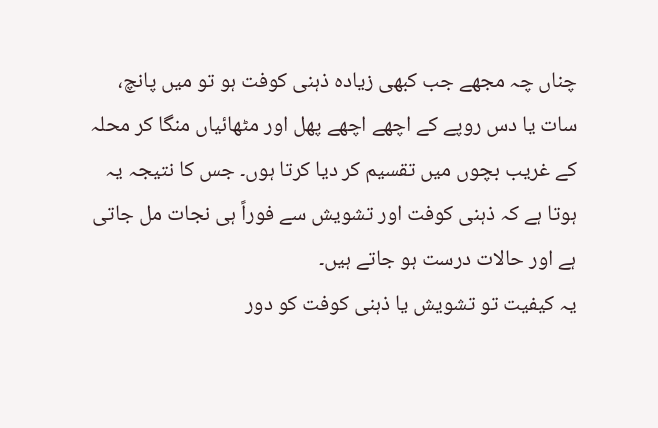چناں چہ مجھے جب کبھی زیادہ ذہنی کوفت ہو تو میں پانچ، سات یا دس روپے کے اچھے اچھے پھل اور مٹھائیاں منگا کر محلہ کے غریب بچوں میں تقسیم کر دیا کرتا ہوں۔ جس کا نتیجہ یہ ہوتا ہے کہ ذہنی کوفت اور تشویش سے فوراً ہی نجات مل جاتی ہے اور حالات درست ہو جاتے ہیں۔
یہ کیفیت تو تشویش یا ذہنی کوفت کو دور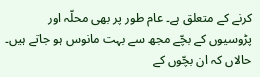کرنے کے متعلق ہے۔ عام طور پر بھی محلّہ اور پڑوسیوں کے بچّے مجھ سے بہت مانوس ہو جاتے ہیں۔ حالاں کہ ان بچّوں کے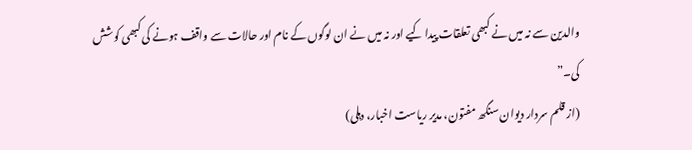والدین سے نہ میں نے کبھی تعلقات پیدا کیے اور نہ میں نے ان لوگوں کے نام اور حالات سے واقف ہونے کی کبھی کوشش کی۔”
(از قلم سردار دیوان سنگھ مفتون، مدیر ریاست اخبار، دہلی)